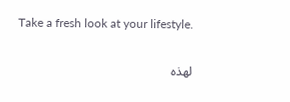Take a fresh look at your lifestyle.

لهذه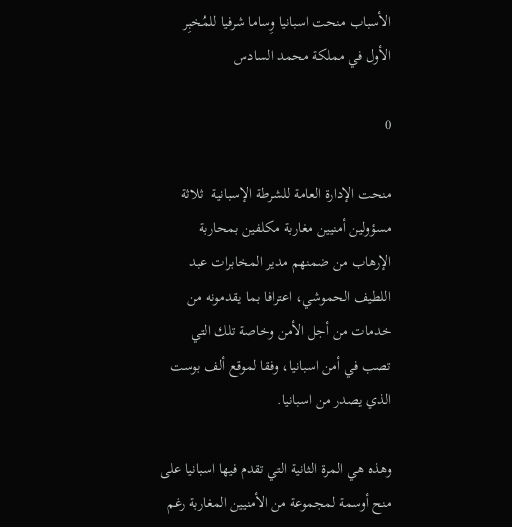الأسباب منحت اسبانيا وِساما شرفيا للمُخبِر الأول في مملكة محمد السادس

0

منحت الإدارة العامة للشرطة الإسبانية  ثلاثة مسؤولين أمنيين مغاربة مكلفين بمحاربة الإرهاب من ضمنهم مدير المخابرات عبد اللطيف الحموشي، اعترافا بما يقدمونه من خدمات من أجل الأمن وخاصة تلك التي تصب في أمن اسبانيا، وفقا لموقع ألف بوست الذي يصدر من اسبانيا.

وهذه هي المرة الثانية التي تقدم فيها اسبانيا على منح أوسمة لمجموعة من الأمنيين المغاربة رغم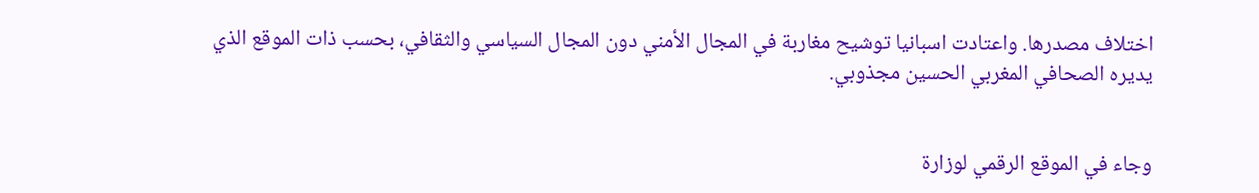اختلاف مصدرها. واعتادت اسبانيا توشيح مغاربة في المجال الأمني دون المجال السياسي والثقافي، بحسب ذات الموقع الذي يديره الصحافي المغربي الحسين مجذوبي.


وجاء في الموقع الرقمي لوزارة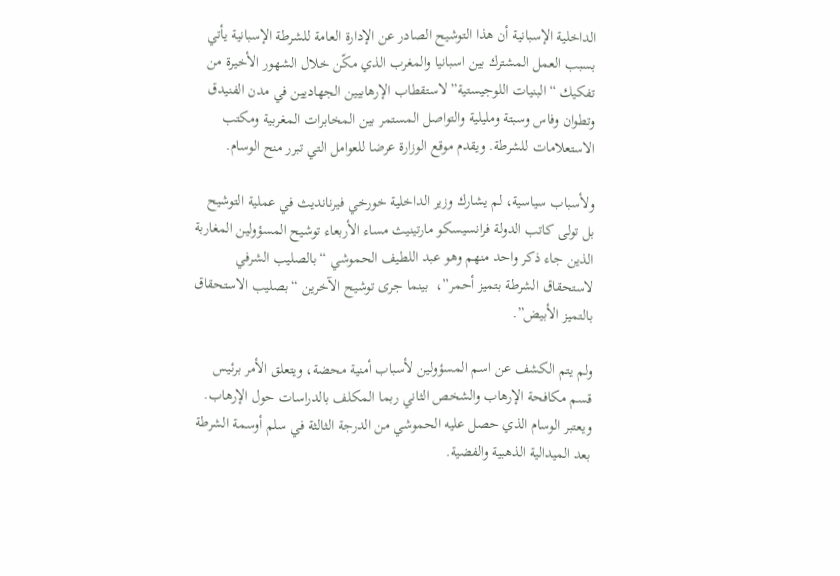الداخلية الإسبانية أن هذا التوشيح الصادر عن الإدارة العامة للشرطة الإسبانية يأتي بسبب العمل المشترك بين اسبانيا والمغرب الذي مكّن خلال الشهور الأخيرة من تفكيك “البنيات اللوجيستية” لاستقطاب الإرهابيين الجهاديين في مدن الفنيدق وتطوان وفاس وسبتة ومليلية والتواصل المستمر بين المخابرات المغربية ومكتب الاستعلامات للشرطة. ويقدم موقع الوزارة عرضا للعوامل التي تبرر منح الوسام.

ولأسباب سياسية، لم يشارك وزير الداخلية خورخي فيرنانديث في عملية التوشيح بل تولى كاتب الدولة فرانسيسكو مارتينيث مساء الأربعاء توشيح المسؤولين المغاربة الذين جاء ذكر واحد منهم وهو عبد اللطيف الحموشي “بالصليب الشرفي لاستحقاق الشرطة بتميز أحمر”،  بينما جرى توشيح الآخرين “بصليب الاستحقاق بالتميز الأبيض”.

ولم يتم الكشف عن اسم المسؤولين لأسباب أمنية محضة، ويتعلق الأمر برئيس قسم مكافحة الإرهاب والشخص الثاني ربما المكلف بالدراسات حول الإرهاب. ويعتبر الوسام الذي حصل عليه الحموشي من الدرجة الثالثة في سلم أوسمة الشرطة بعد الميدالية الذهبية والفضية.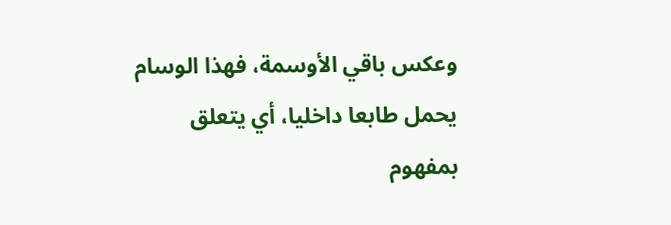وعكس باقي الأوسمة، فهذا الوسام يحمل طابعا داخليا، أي يتعلق بمفهوم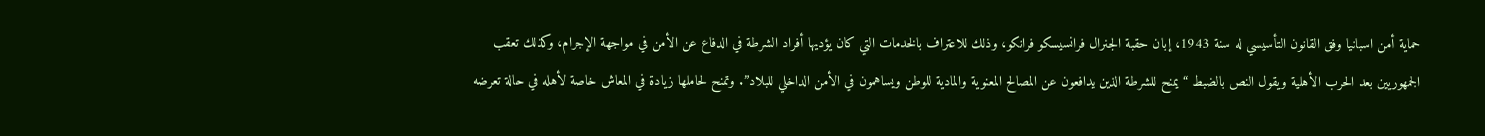حماية أمن اسبانيا وفق القانون التأسيسي له سنة 1943، إبان حقبة الجنرال فرانسيسكو فرانكو، وذلك للاعتراف بالخدمات التي كان يؤديها أفراد الشرطة في الدفاع عن الأمن في مواجهة الإجرام، وكذلك تعقب الجمهوريين بعد الحرب الأهلية ويقول النص بالضبط “يمنح للشرطة الذين يدافعون عن المصالح المعنوية والمادية للوطن ويساهمون في الأمن الداخلي للبلاد”. وتمنح لحاملها زيادة في المعاش خاصة لأهله في حالة تعرضه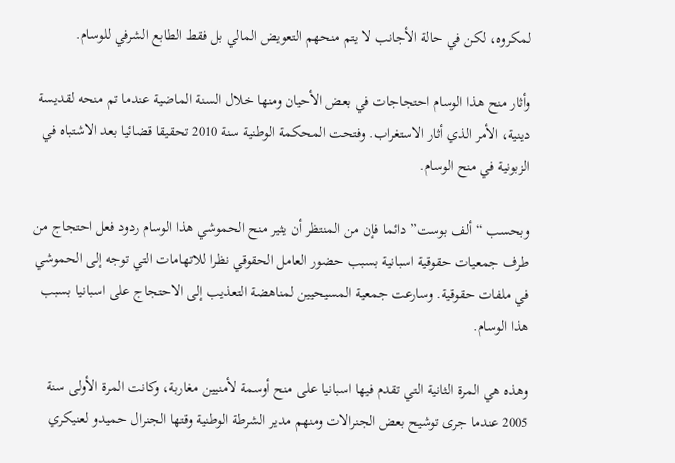لمكروه، لكن في حالة الأجانب لا يتم منحهم التعويض المالي بل فقط الطابع الشرفي للوسام.

وأثار منح هذا الوسام احتجاجات في بعض الأحيان ومنها خلال السنة الماضية عندما تم منحه لقديسة دينية، الأمر الذي أثار الاستغراب. وفتحت المحكمة الوطنية سنة 2010 تحقيقا قضائيا بعد الاشتباه في الزبونية في منح الوسام.

وبحسب “ألف بوست” دائما فإن من المنتظر أن يثير منح الحموشي هذا الوسام ردود فعل احتجاج من طرف جمعيات حقوقية اسبانية بسبب حضور العامل الحقوقي نظرا للاتهامات التي توجه إلى الحموشي في ملفات حقوقية. وسارعت جمعية المسيحيين لمناهضة التعذيب إلى الاحتجاج على اسبانيا بسبب هذا الوسام.

وهذه هي المرة الثانية التي تقدم فيها اسبانيا على منح أوسمة لأمنيين مغاربة، وكانت المرة الأولى سنة 2005 عندما جرى توشيح بعض الجنرالات ومنهم مدير الشرطة الوطنية وقتها الجنرال حميدو لعنيكري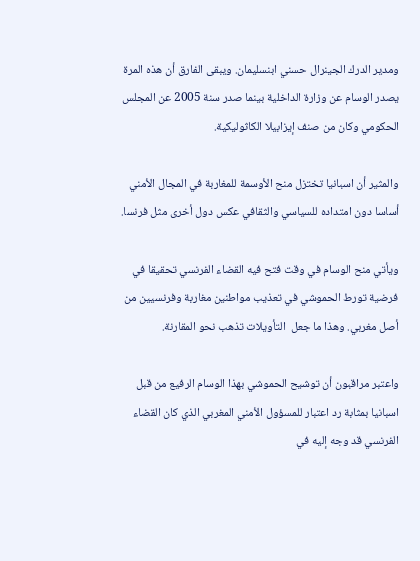ومدير الدرك الجينرال حسني ابنسليمان. ويبقى الفارق أن هذه المرة يصدر الوسام عن وزارة الداخلية بينما صدر سنة 2005 عن المجلس الحكومي وكان من صنف إيزابيلا الكاثوليكية.

والمثير أن اسبانيا تختزل منح الأوسمة للمغاربة في المجال الأمني أساسا دون امتداده للسياسي والثقافي عكس دول أخرى مثل فرنسا.

ويأتي منح الوسام في وقت فتح فيه القضاء الفرنسي تحقيقا في فرضية تورط الحموشي في تعذيب مواطنين مغاربة وفرنسيين من أصل مغربي. وهذا ما جعل  التأويلات تذهب نحو المقارنة.

واعتبر مراقبون أن توشيح الحموشي بهذا الوسام الرفيع من قبل اسبانيا بمثابة رد اعتبار للمسؤول الأمني المغربي الذي كان القضاء الفرنسي قد وجه إليه في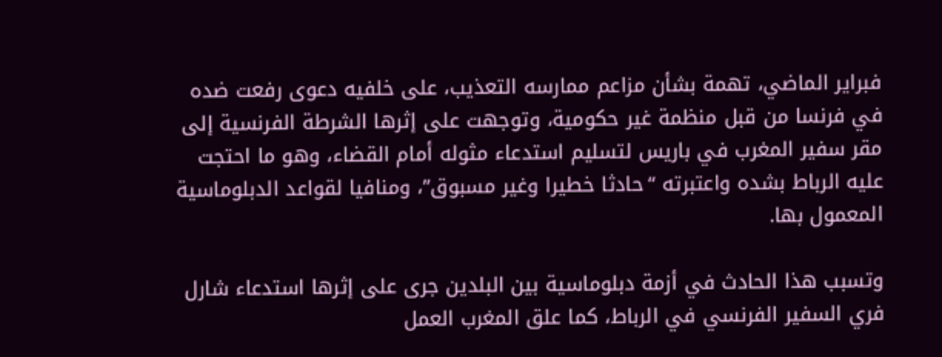فبراير الماضي، تهمة بشأن مزاعم ممارسه التعذيب، على خلفيه دعوى رفعت ضده في فرنسا من قبل منظمة غير حكومية، وتوجهت على إثرها الشرطة الفرنسية إلى مقر سفير المغرب في باريس لتسليم استدعاء مثوله أمام القضاء، وهو ما احتجت عليه الرباط بشده واعتبرته “حادثا خطيرا وغير مسبوق”، ومنافيا لقواعد الدبلوماسية المعمول بها.

وتسبب هذا الحادث في أزمة دبلوماسية بين البلدين جرى على إثرها استدعاء شارل فري السفير الفرنسي في الرباط، كما علق المغرب العمل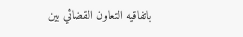باتفاقيه التعاون القضائي بين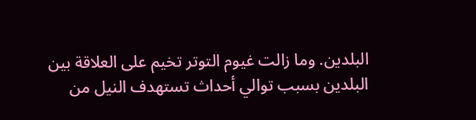البلدين. وما زالت غيوم التوتر تخيم على العلاقة بين البلدين بسبب توالي أحداث تستهدف النيل من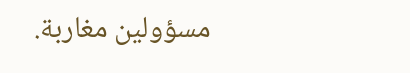مسؤولين مغاربة.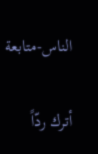الناس-متابعة

أترك ردّاً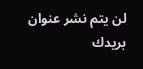لن يتم نشر عنوان بريدك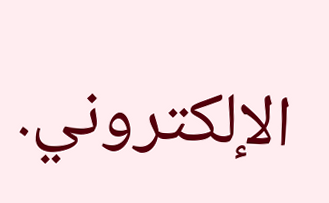الإلكتروني.